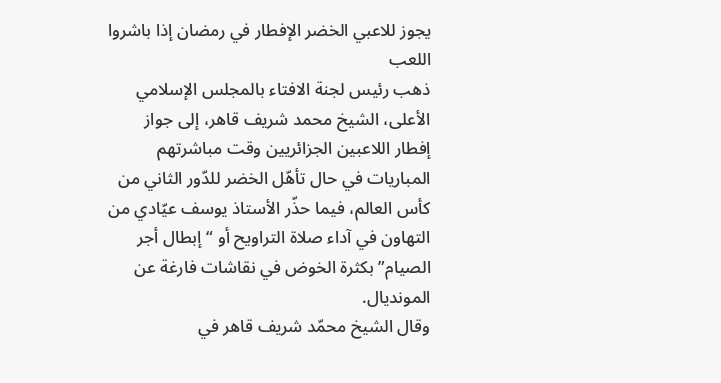يجوز للاعبي الخضر الإفطار في رمضان إذا باشروا اللعب
ذهب رئيس لجنة الافتاء بالمجلس الإسلامي الأعلى، الشيخ محمد شريف قاهر، إلى جواز إفطار اللاعبين الجزائريين وقت مباشرتهم المباريات في حال تأهّل الخضر للدّور الثاني من كأس العالم، فيما حذّر الأستاذ يوسف عيّادي من التهاون في آداء صلاة التراويح أو “إبطال أجر الصيام” بكثرة الخوض في نقاشات فارغة عن المونديال.
وقال الشيخ محمّد شريف قاهر في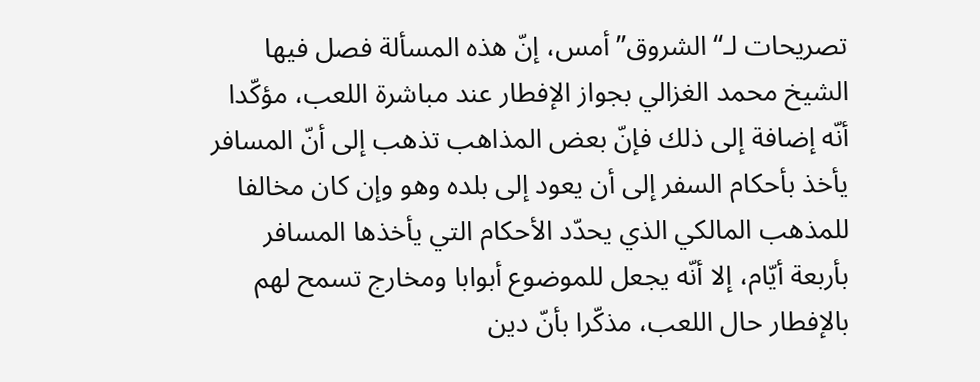تصريحات لـ“الشروق” أمس، إنّ هذه المسألة فصل فيها الشيخ محمد الغزالي بجواز الإفطار عند مباشرة اللعب، مؤكّدا أنّه إضافة إلى ذلك فإنّ بعض المذاهب تذهب إلى أنّ المسافر يأخذ بأحكام السفر إلى أن يعود إلى بلده وهو وإن كان مخالفا للمذهب المالكي الذي يحدّد الأحكام التي يأخذها المسافر بأربعة أيّام، إلا أنّه يجعل للموضوع أبوابا ومخارج تسمح لهم بالإفطار حال اللعب، مذكّرا بأنّ دين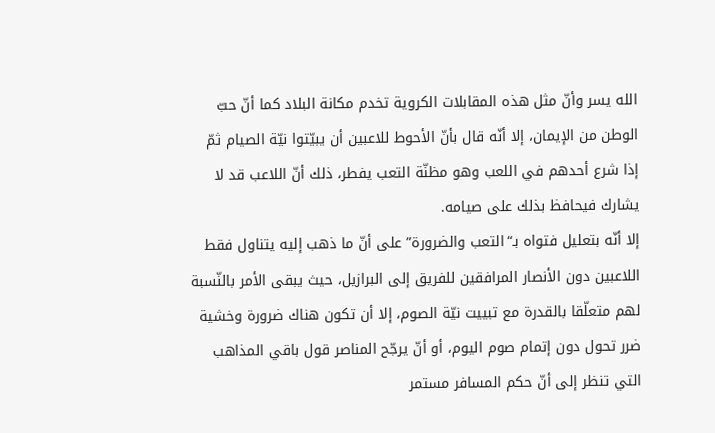الله يسر وأنّ مثل هذه المقابلات الكروية تخدم مكانة البلاد كما أنّ حبّ الوطن من الإيمان، إلا أنّه قال بأنّ الأحوط للاعبين أن يبيّتوا نيّة الصيام ثمّ إذا شرع أحدهم في اللعب وهو مظنّة التعب يفطر، ذلك أنّ اللاعب قد لا يشارك فيحافظ بذلك على صيامه.
إلا أنّه بتعليل فتواه بـ“التعب والضرورة” على أنّ ما ذهب إليه يتناول فقط اللاعبين دون الأنصار المرافقين للفريق إلى البرازيل، حيث يبقى الأمر بالنّسبة لهم متعلّقا بالقدرة مع تبييت نيّة الصوم، إلا أن تكون هناك ضرورة وخشية ضرر تحول دون إتمام صوم اليوم، أو أنّ يرجّح المناصر قول باقي المذاهب التي تنظر إلى أنّ حكم المسافر مستمر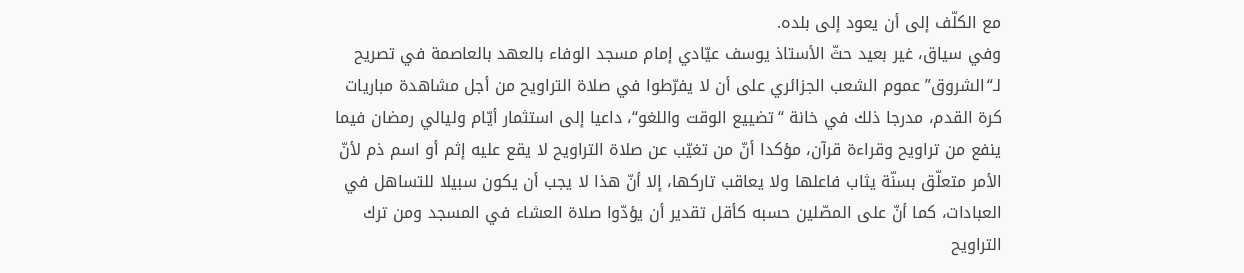مع الكلّف إلى أن يعود إلى بلده.
وفي سياق، غير بعيد حثّ الأستاذ يوسف عيّادي إمام مسجد الوفاء بالعهد بالعاصمة في تصريح لـ“الشروق” عموم الشعب الجزائري على أن لا يفرّطوا في صلاة التراويح من أجل مشاهدة مباريات كرة القدم، مدرجا ذلك في خانة “تضييع الوقت واللغو“، داعيا إلى استثمار أيّام وليالي رمضان فيما ينفع من تراويح وقراءة قرآن، مؤكدا أنّ من تغيّب عن صلاة التراويح لا يقع عليه إثم أو اسم ذم لأنّ الأمر متعلّق بسنّة يثاب فاعلها ولا يعاقب تاركها، إلا أنّ هذا لا يجب أن يكون سبيلا للتساهل في العبادات، كما أنّ على المصّلين حسبه كأقل تقدير أن يؤدّوا صلاة العشاء في المسجد ومن ترك التراويح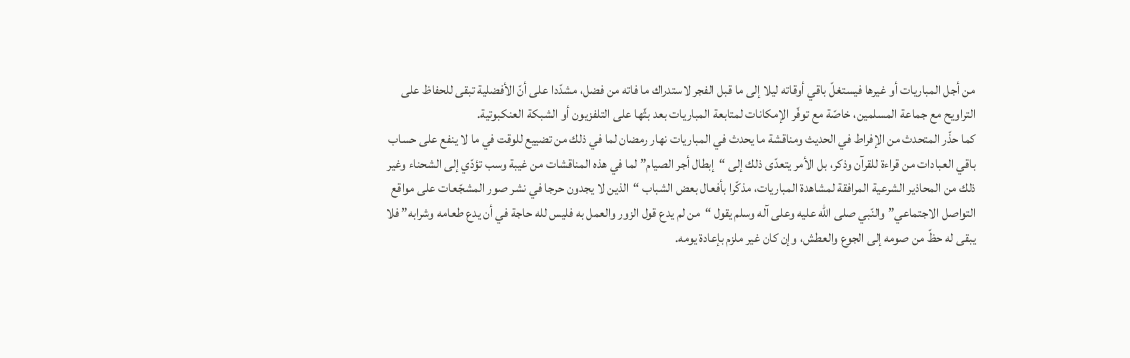من أجل المباريات أو غيرها فيستغلّ باقي أوقاته ليلا إلى ما قبل الفجر لاستدراك ما فاته من فضل، مشدّدا على أنّ الأفضلية تبقى للحفاظ على التراويح مع جماعة المسلمين، خاصّة مع توفّر الإمكانات لمتابعة المباريات بعد بثّها على التلفزيون أو الشبكة العنكبوتية.
كما حذّر المتحدث من الإفراط في الحديث ومناقشة ما يحدث في المباريات نهار رمضان لما في ذلك من تضييع للوقت في ما لا ينفع على حساب باقي العبادات من قراءة للقرآن وذكر، بل الأمر يتعدّى ذلك إلى “إبطال أجر الصيام” لما في هذه المناقشات من غيبة وسب تؤدّي إلى الشحناء وغير ذلك من المحاذير الشرعية المرافقة لمشاهدة المباريات، مذكّرا بأفعال بعض الشباب “الذين لا يجدون حرجا في نشر صور المشجّعات على مواقع التواصل الاجتماعي” والنّبي صلى الله عليه وعلى آله وسلم يقول “من لم يدع قول الزور والعمل به فليس لله حاجة في أن يدع طعامه وشرابه” فلا يبقى له حظّ من صومه إلى الجوع والعطش، وإن كان غير ملزم بإعادة يومه.